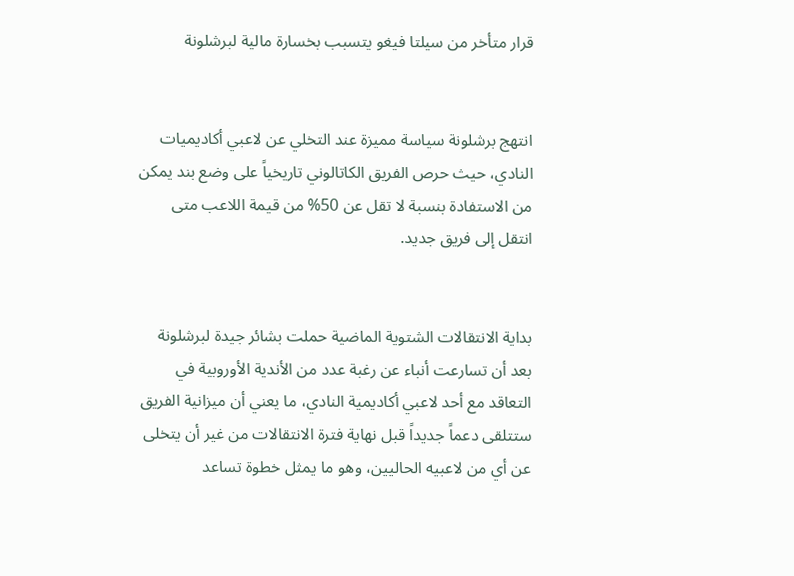قرار متأخر من سيلتا فيغو يتسبب بخسارة مالية لبرشلونة


انتهج برشلونة سياسة مميزة عند التخلي عن لاعبي أكاديميات النادي، حيث حرص الفريق الكاتالوني تاريخياً على وضع بند يمكن من الاستفادة بنسبة لا تقل عن 50% من قيمة اللاعب متى انتقل إلى فريق جديد.


بداية الانتقالات الشتوية الماضية حملت بشائر جيدة لبرشلونة بعد أن تسارعت أنباء عن رغبة عدد من الأندية الأوروبية في التعاقد مع أحد لاعبي أكاديمية النادي، ما يعني أن ميزانية الفريق ستتلقى دعماً جديداً قبل نهاية فترة الانتقالات من غير أن يتخلى عن أي من لاعبيه الحاليين، وهو ما يمثل خطوة تساعد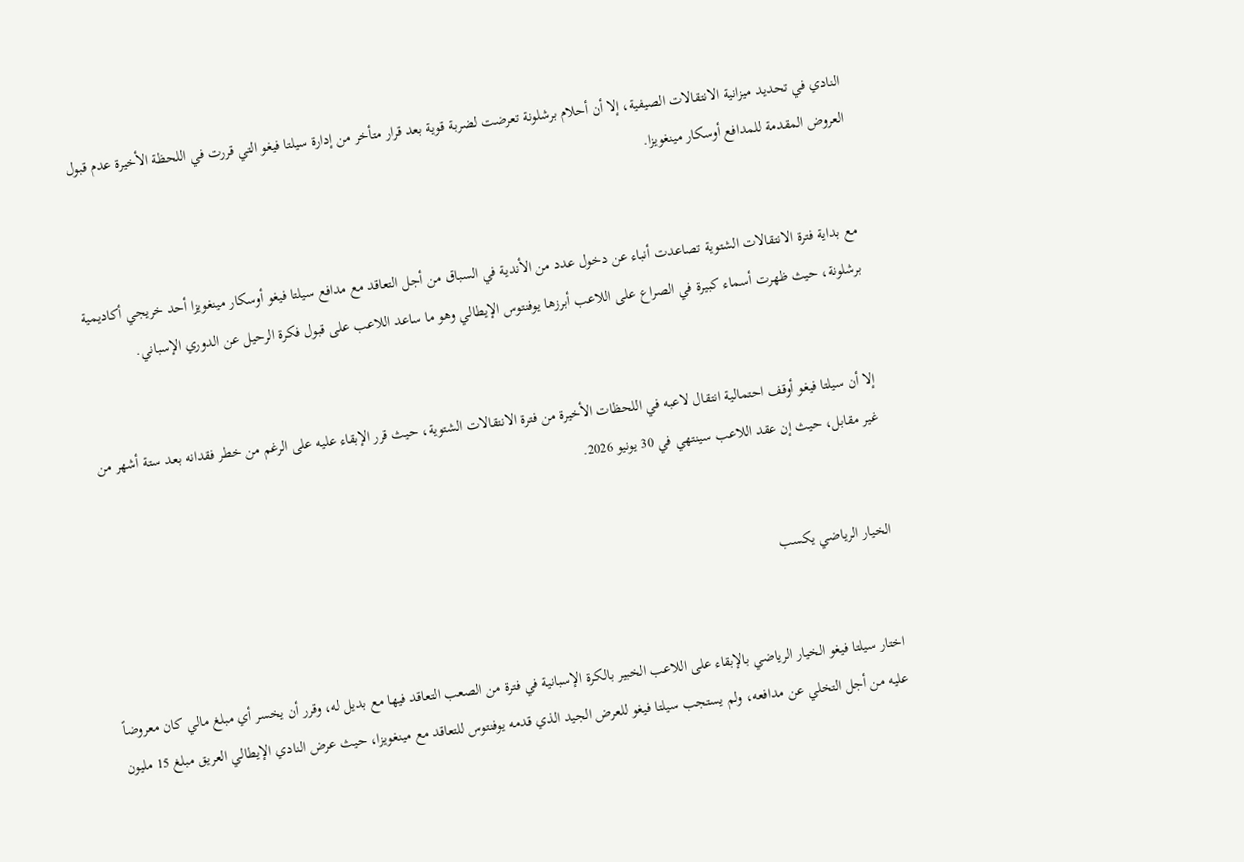النادي في تحديد ميزانية الانتقالات الصيفية، إلا أن أحلام برشلونة تعرضت لضربة قوية بعد قرار متأخر من إدارة سيلتا فيغو التي قررت في اللحظة الأخيرة عدم قبول العروض المقدمة للمدافع أوسكار مينغويزا.


مع بداية فترة الانتقالات الشتوية تصاعدت أنباء عن دخول عدد من الأندية في السباق من أجل التعاقد مع مدافع سيلتا فيغو أوسكار مينغويزا أحد خريجي أكاديمية برشلونة، حيث ظهرت أسماء كبيرة في الصراع على اللاعب أبرزها يوفنتوس الإيطالي وهو ما ساعد اللاعب على قبول فكرة الرحيل عن الدوري الإسباني.


إلا أن سيلتا فيغو أوقف احتمالية انتقال لاعبه في اللحظات الأخيرة من فترة الانتقالات الشتوية، حيث قرر الإبقاء عليه على الرغم من خطر فقدانه بعد ستة أشهر من غير مقابل، حيث إن عقد اللاعب سينتهي في 30 يونيو 2026.


الخيار الرياضي يكسب


اختار سيلتا فيغو الخيار الرياضي بالإبقاء على اللاعب الخبير بالكرة الإسبانية في فترة من الصعب التعاقد فيها مع بديل له، وقرر أن يخسر أي مبلغ مالي كان معروضاً عليه من أجل التخلي عن مدافعه، ولم يستجب سيلتا فيغو للعرض الجيد الذي قدمه يوفنتوس للتعاقد مع مينغويزا، حيث عرض النادي الإيطالي العريق مبلغ 15 مليون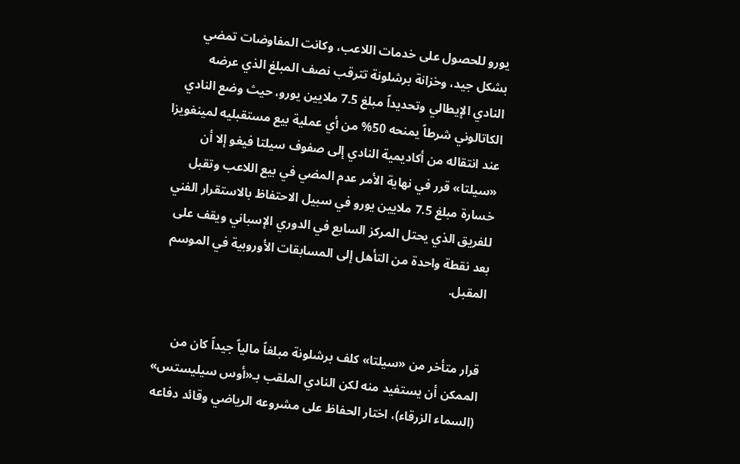يورو للحصول على خدمات اللاعب، وكانت المفاوضات تمضي بشكل جيد، وخزانة برشلونة تترقب نصف المبلغ الذي عرضه النادي الإيطالي وتحديداً مبلغ 7.5 ملايين يورو، حيث وضع النادي الكاتالوني شرطاً يمنحه 50% من أي عملية بيع مستقبليه لمينغويزا عند انتقاله من أكاديمية النادي إلى صفوف سيلتا فيغو إلا أن «سيلتا» قرر في نهاية الأمر عدم المضي في بيع اللاعب وتقبل خسارة مبلغ 7.5 ملايين يورو في سبيل الاحتفاظ بالاستقرار الفني للفريق الذي يحتل المركز السابع في الدوري الإسباني ويقف على بعد نقطة واحدة من التأهل إلى المسابقات الأوروبية في الموسم المقبل.


قرار متأخر من «سيلتا» كلف برشلونة مبلغاً مالياً جيداً كان من الممكن أن يستفيد منه لكن النادي الملقب بـ«أوس سيليستس» (السماء الزرقاء)، اختار الحفاظ على مشروعه الرياضي وقائد دفاعه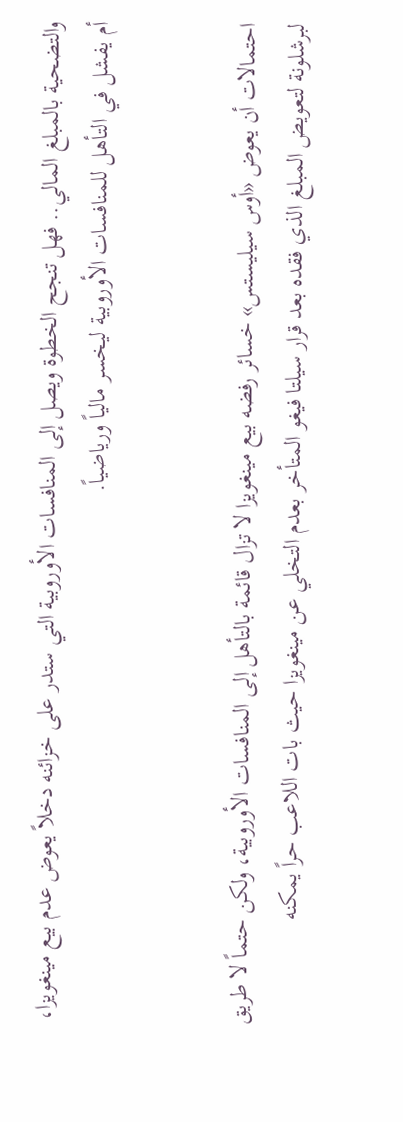والتضحية بالمبلغ المالي.. فهل تنجح الخطوة ويصل إلى المنافسات الأوروبية التي ستدر على خزائنه دخلاً يعوض عدم بيع مينغويزا، أم يفشل في التأهل للمنافسات الأوروبية ليخسر مالياً ورياضياً.


احتمالات أن يعوض «أوس سيليستس» خسائر رفضه بيع مينغويزا لا تزال قائمة بالتأهل إلى المنافسات الأوروبية، ولكن حتماً لا طريق لبرشلونة لتعويض المبلغ الذي فقده بعد قرار سيلتا فيغو المتأخر بعدم التخلي عن مينغويزا حيث بات اللاعب حراً يمكنه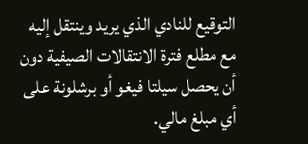التوقيع للنادي الذي يريد وينتقل إليه مع مطلع فترة الانتقالات الصيفية دون أن يحصل سيلتا فيغو أو برشلونة على أي مبلغ مالي.